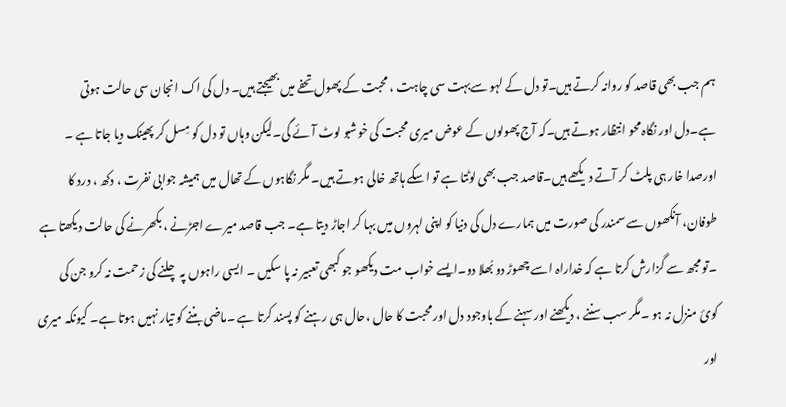ہم جب بھی قاصد کو روانہ کرتے ہیں۔تو دل کے لہو سےبہت سی چاہت ، محبت کے پھول تحفے میں بھیجتے ہیں۔ دل کی اک انجان سی حالت ہوتی ہے۔دل اور نگاہ محو انتظار ہوتے ہیں۔کہ آج پھولوں کے عوض میری محبت کی خوشبو لوٹ آئے گی۔لیکن وہاں تو دل کو مِسل کر پھینک دیا جاتا ہے ۔ اورصدا خار ہی پلٹ کر آتے دیکھے ہیں۔قاصد جب بھی لوٹتا ہے تو اسکے ہاتھ خالی ہوتے ہیں۔ مگر نگاہوں کے تھال میں ہمیشہ جوابی نفرت ، دکھ ، درد کا طوفان، آنکھوں سے سمندر کی صورت میں ہمارے دل کی دنیا کو اپنی لہروں میں بہا کر اجاڑ دیتا ہے۔ جب قاصد میرے اجڑنے ، بکھرنے کی حالت دیکھتا ہے ۔تو مجھ سے گزارش کرتا ہے کہ خداراہ اسے چھوڑ دو بُھلا دو۔ایسے خواب مت دیکھو جو کبھی تعبیر نہ پا سکیں ۔ ایسی راہوں پہ چلنے کی زحمت نہ کرو جن کی کوئ منزل نہ ہو ۔مگر سب سننے ، دیکھنے اور سہنے کے باوجود دل اور محبت کا حال ،حال ہی رہنے کو پسند کرتا ہے ۔ماضی بننے کو تیار نہیں ہوتا ہے۔ کیونکہ میری اور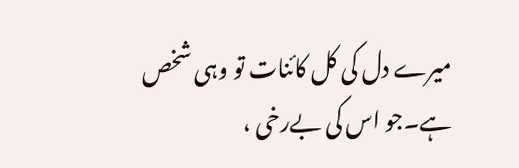میرے دل کی کل کائنات تو وہی شخص ہے۔جو اس کی بےرخی ،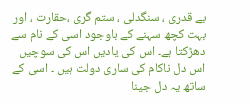بے قدری ، سنگدلی ، ستم گری ،حقارت ، اور بہت کچھ سہنے کے باوجود اسی کے نام سے دھڑکتا ہے۔ اس کی یادیں اس کی سوچیں اس دل ناکام کی ساری دولت ہیں ۔ اسی کے ساتھ یہ دل جینا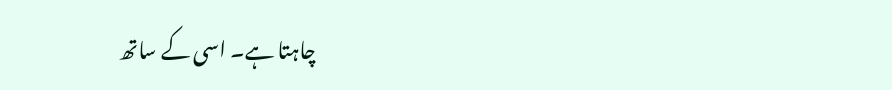چاہتا ہے۔ اسی کے ساتھ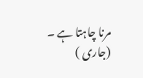مرنا چاہتا ہے ۔ (جاری )